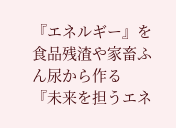『エネルギー』を
食品残渣や家畜ふん尿から作る
『未来を担うエネ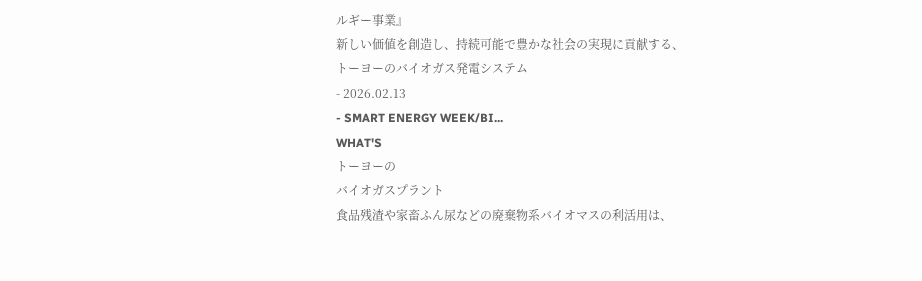ルギー事業』
新しい価値を創造し、持続可能で豊かな社会の実現に貢献する、
トーヨーのバイオガス発電システム
- 2026.02.13
- SMART ENERGY WEEK/BI...
WHAT'S
トーヨーの
バイオガスプラント
食品残渣や家畜ふん尿などの廃棄物系バイオマスの利活用は、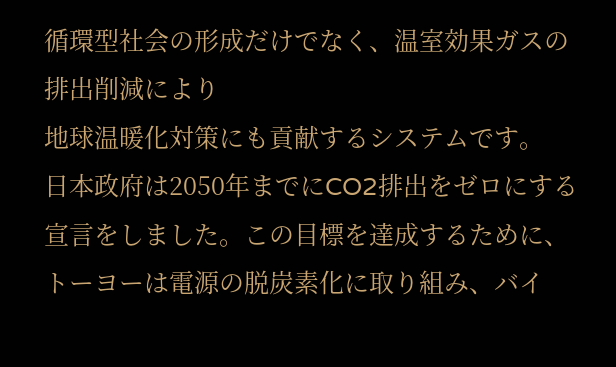循環型社会の形成だけでなく、温室効果ガスの排出削減により
地球温暖化対策にも貢献するシステムです。
日本政府は2050年までにCO2排出をゼロにする宣言をしました。この目標を達成するために、トーヨーは電源の脱炭素化に取り組み、バイ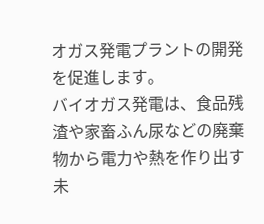オガス発電プラントの開発を促進します。
バイオガス発電は、食品残渣や家畜ふん尿などの廃棄物から電力や熱を作り出す未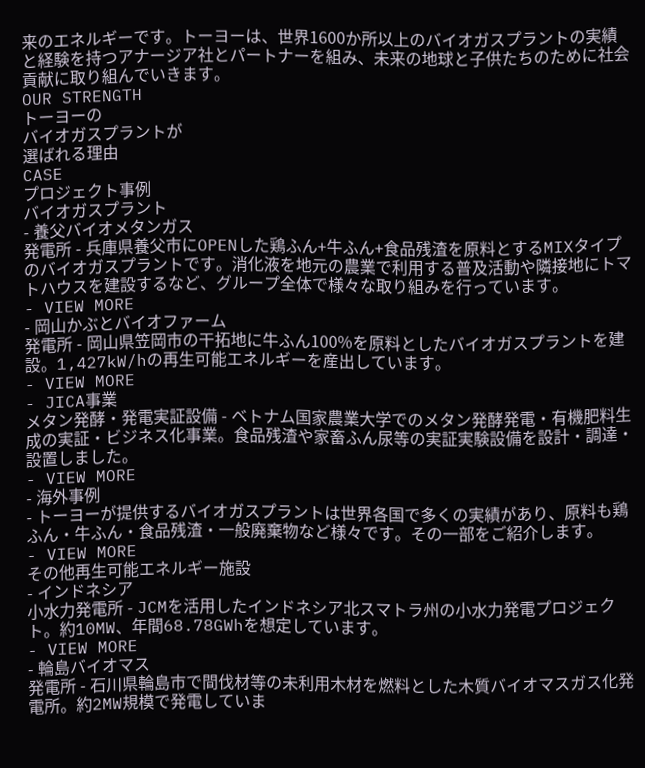来のエネルギーです。トーヨーは、世界1600か所以上のバイオガスプラントの実績と経験を持つアナージア社とパートナーを組み、未来の地球と子供たちのために社会貢献に取り組んでいきます。
OUR STRENGTH
トーヨーの
バイオガスプラントが
選ばれる理由
CASE
プロジェクト事例
バイオガスプラント
- 養父バイオメタンガス
発電所 - 兵庫県養父市にOPENした鶏ふん+牛ふん+食品残渣を原料とするMIXタイプのバイオガスプラントです。消化液を地元の農業で利用する普及活動や隣接地にトマトハウスを建設するなど、グループ全体で様々な取り組みを行っています。
- VIEW MORE
- 岡山かぶとバイオファーム
発電所 - 岡山県笠岡市の干拓地に牛ふん100%を原料としたバイオガスプラントを建設。1,427kW/hの再生可能エネルギーを産出しています。
- VIEW MORE
- JICA事業
メタン発酵・発電実証設備 - ベトナム国家農業大学でのメタン発酵発電・有機肥料生成の実証・ビジネス化事業。食品残渣や家畜ふん尿等の実証実験設備を設計・調達・設置しました。
- VIEW MORE
- 海外事例
- トーヨーが提供するバイオガスプラントは世界各国で多くの実績があり、原料も鶏ふん・牛ふん・食品残渣・一般廃棄物など様々です。その一部をご紹介します。
- VIEW MORE
その他再生可能エネルギー施設
- インドネシア
小水力発電所 - JCMを活用したインドネシア北スマトラ州の小水力発電プロジェクト。約10MW、年間68.78GWhを想定しています。
- VIEW MORE
- 輪島バイオマス
発電所 - 石川県輪島市で間伐材等の未利用木材を燃料とした木質バイオマスガス化発電所。約2MW規模で発電していま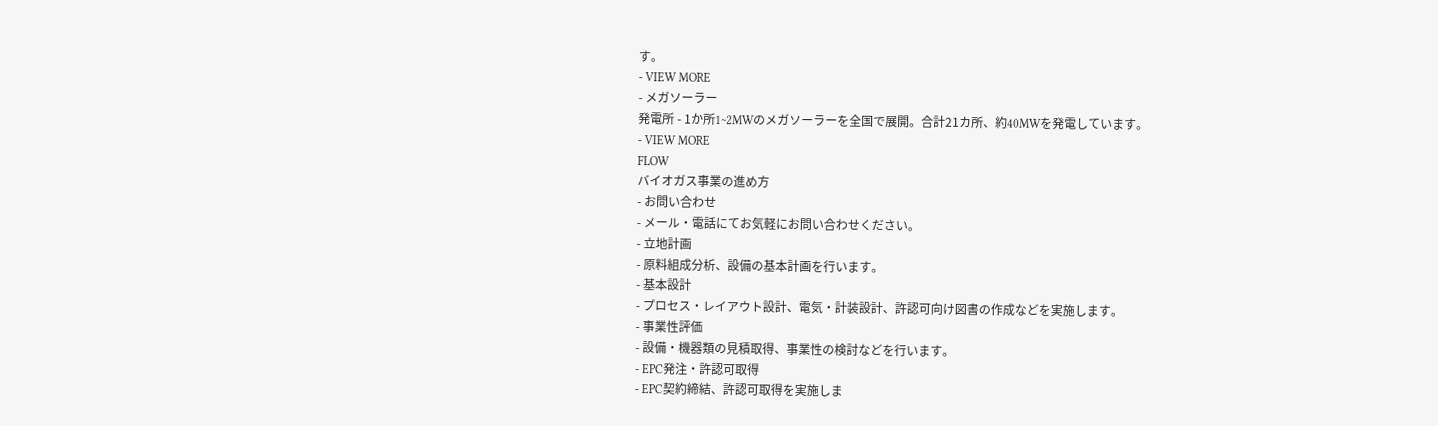す。
- VIEW MORE
- メガソーラー
発電所 - 1か所1~2MWのメガソーラーを全国で展開。合計21カ所、約40MWを発電しています。
- VIEW MORE
FLOW
バイオガス事業の進め方
- お問い合わせ
- メール・電話にてお気軽にお問い合わせください。
- 立地計画
- 原料組成分析、設備の基本計画を行います。
- 基本設計
- プロセス・レイアウト設計、電気・計装設計、許認可向け図書の作成などを実施します。
- 事業性評価
- 設備・機器類の見積取得、事業性の検討などを行います。
- EPC発注・許認可取得
- EPC契約締結、許認可取得を実施しま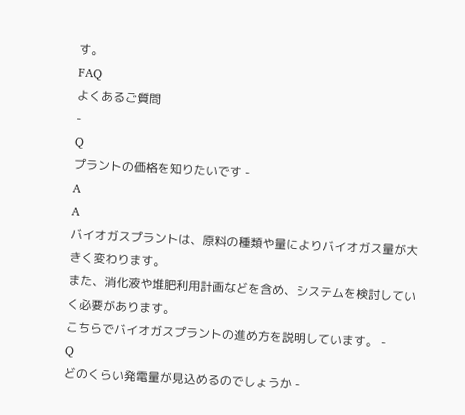す。
FAQ
よくあるご質問
-
Q
プラントの価格を知りたいです -
A
A
バイオガスプラントは、原料の種類や量によりバイオガス量が大きく変わります。
また、消化液や堆肥利用計画などを含め、システムを検討していく必要があります。
こちらでバイオガスプラントの進め方を説明しています。 -
Q
どのくらい発電量が見込めるのでしょうか -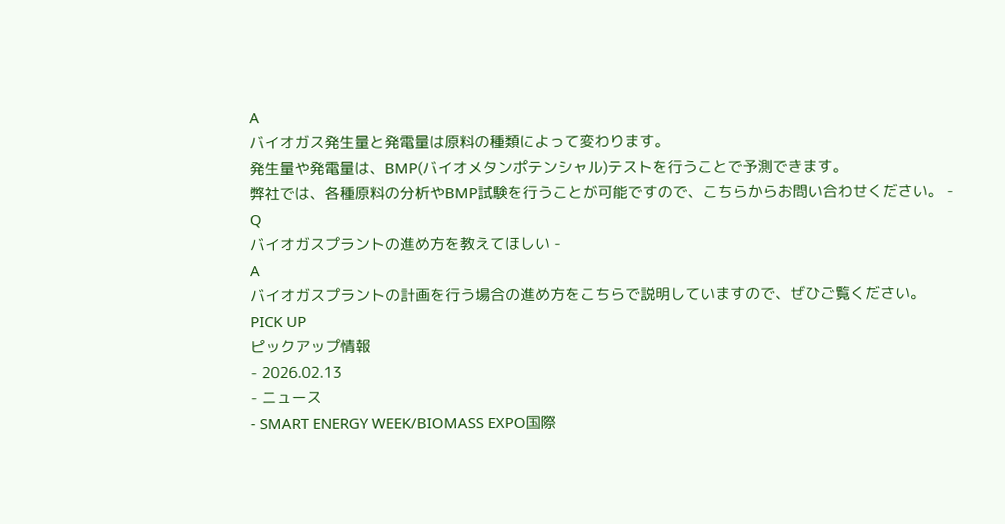A
バイオガス発生量と発電量は原料の種類によって変わります。
発生量や発電量は、BMP(バイオメタンポテンシャル)テストを行うことで予測できます。
弊社では、各種原料の分析やBMP試験を行うことが可能ですので、こちらからお問い合わせください。 -
Q
バイオガスプラントの進め方を教えてほしい -
A
バイオガスプラントの計画を行う場合の進め方をこちらで説明していますので、ぜひご覧ください。
PICK UP
ピックアップ情報
- 2026.02.13
- ニュース
- SMART ENERGY WEEK/BIOMASS EXPO国際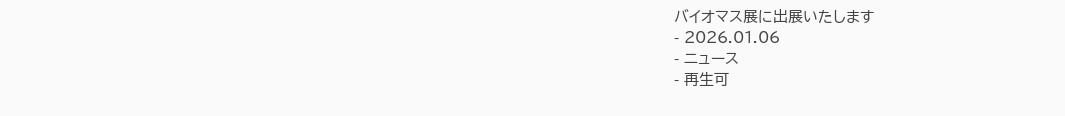バイオマス展に出展いたします
- 2026.01.06
- ニュース
- 再生可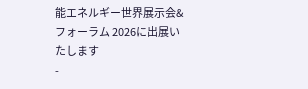能エネルギー世界展示会&フォーラム 2026に出展いたします
-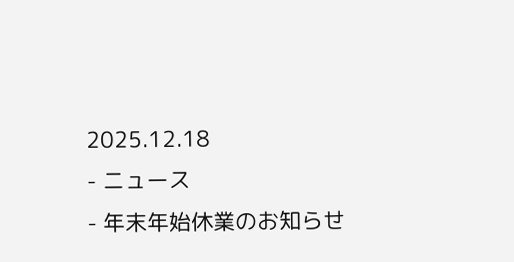2025.12.18
- ニュース
- 年末年始休業のお知らせ